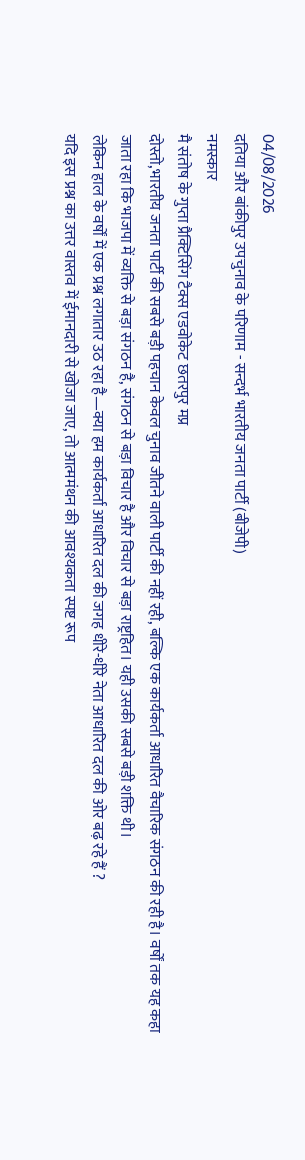04/08/2026
दतिया और बांकीपुर उपचुनाव के परिणाम - सन्दर्भ भारतीय जनता पार्टी (बीजेपी)
नमस्कार
मै संतोष के गुप्ता प्रैक्टिसिंग टैक्स एडवोकेट छतरपुर मप्र
दोस्तो,भारतीय जनता पार्टी की सबसे बड़ी पहचान केवल चुनाव जीतने वाली पार्टी की नहीं रही, बल्कि एक कार्यकर्ता आधारित वैचारिक संगठन की रही है। वर्षों तक यह कहा जाता रहा कि भाजपा में व्यक्ति से बड़ा संगठन है, संगठन से बड़ा विचार है और विचार से बड़ा राष्ट्रहित। यही उसकी सबसे बड़ी शक्ति थी।
लेकिन हाल के वर्षों में एक प्रश्न लगातार उठ रहा है—क्या हम कार्यकर्ता आधारित दल की जगह धीरे-धीरे नेता आधारित दल की ओर बढ़ रहे हैं ?
यदि इस प्रश्न का उत्तर वास्तव में ईमानदारी से खोजा जाए, तो आत्ममंथन की आवश्यकता स्पष्ट रूप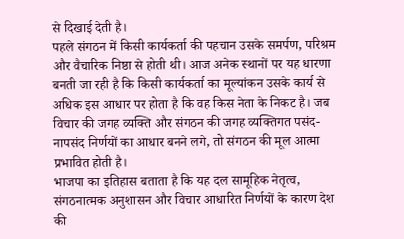से दिखाई देती है।
पहले संगठन में किसी कार्यकर्ता की पहचान उसके समर्पण, परिश्रम और वैचारिक निष्ठा से होती थी। आज अनेक स्थानों पर यह धारणा बनती जा रही है कि किसी कार्यकर्ता का मूल्यांकन उसके कार्य से अधिक इस आधार पर होता है कि वह किस नेता के निकट है। जब विचार की जगह व्यक्ति और संगठन की जगह व्यक्तिगत पसंद-नापसंद निर्णयों का आधार बनने लगे, तो संगठन की मूल आत्मा प्रभावित होती है।
भाजपा का इतिहास बताता है कि यह दल सामूहिक नेतृत्व, संगठनात्मक अनुशासन और विचार आधारित निर्णयों के कारण देश की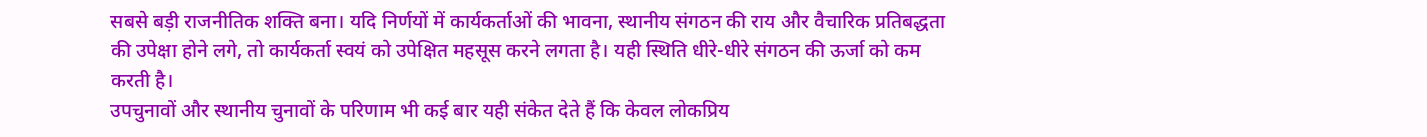सबसे बड़ी राजनीतिक शक्ति बना। यदि निर्णयों में कार्यकर्ताओं की भावना, स्थानीय संगठन की राय और वैचारिक प्रतिबद्धता की उपेक्षा होने लगे, तो कार्यकर्ता स्वयं को उपेक्षित महसूस करने लगता है। यही स्थिति धीरे-धीरे संगठन की ऊर्जा को कम करती है।
उपचुनावों और स्थानीय चुनावों के परिणाम भी कई बार यही संकेत देते हैं कि केवल लोकप्रिय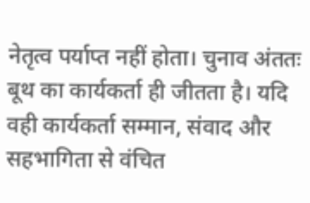नेतृत्व पर्याप्त नहीं होता। चुनाव अंततः बूथ का कार्यकर्ता ही जीतता है। यदि वही कार्यकर्ता सम्मान, संवाद और सहभागिता से वंचित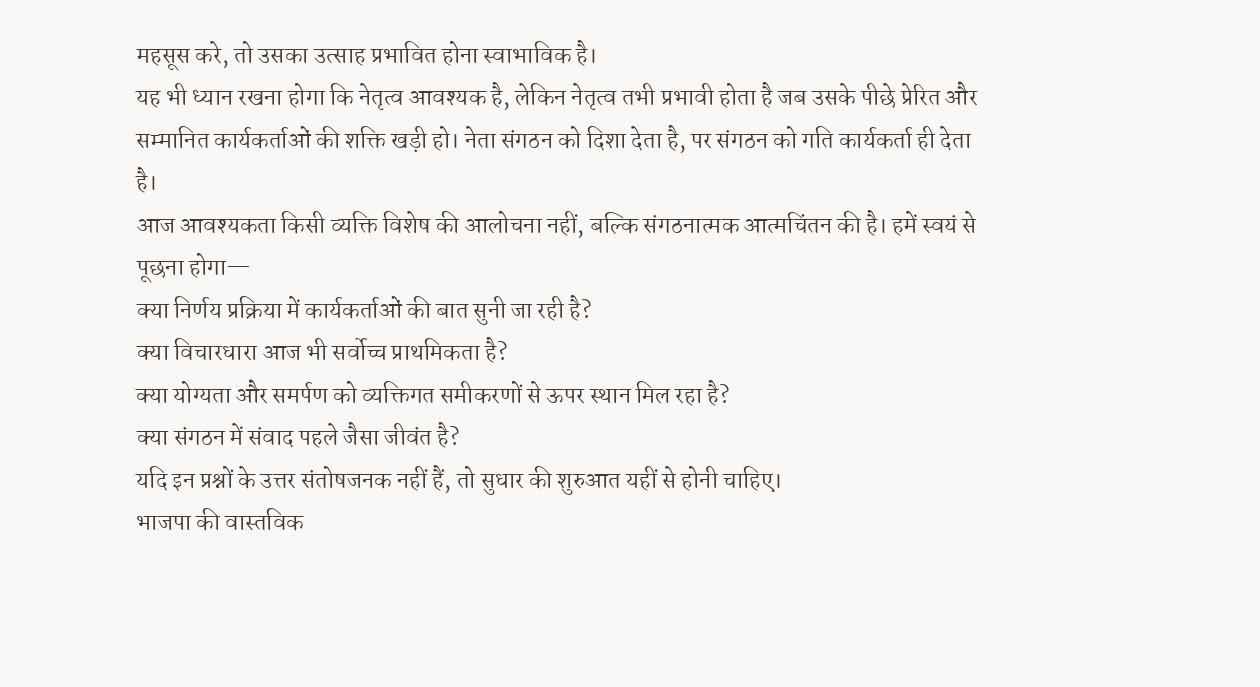महसूस करे, तो उसका उत्साह प्रभावित होना स्वाभाविक है।
यह भी ध्यान रखना होगा कि नेतृत्व आवश्यक है, लेकिन नेतृत्व तभी प्रभावी होता है जब उसके पीछे प्रेरित और सम्मानित कार्यकर्ताओं की शक्ति खड़ी हो। नेता संगठन को दिशा देता है, पर संगठन को गति कार्यकर्ता ही देता है।
आज आवश्यकता किसी व्यक्ति विशेष की आलोचना नहीं, बल्कि संगठनात्मक आत्मचिंतन की है। हमें स्वयं से पूछना होगा—
क्या निर्णय प्रक्रिया में कार्यकर्ताओं की बात सुनी जा रही है?
क्या विचारधारा आज भी सर्वोच्च प्राथमिकता है?
क्या योग्यता और समर्पण को व्यक्तिगत समीकरणों से ऊपर स्थान मिल रहा है?
क्या संगठन में संवाद पहले जैसा जीवंत है?
यदि इन प्रश्नों के उत्तर संतोषजनक नहीं हैं, तो सुधार की शुरुआत यहीं से होनी चाहिए।
भाजपा की वास्तविक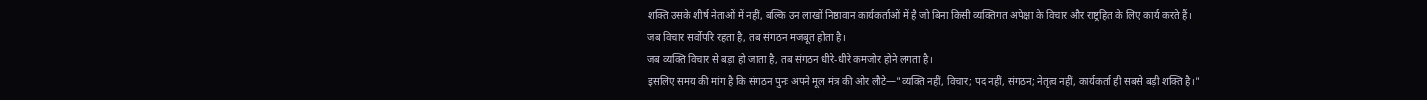शक्ति उसके शीर्ष नेताओं में नहीं, बल्कि उन लाखों निष्ठावान कार्यकर्ताओं में है जो बिना किसी व्यक्तिगत अपेक्षा के विचार और राष्ट्रहित के लिए कार्य करते हैं।
जब विचार सर्वोपरि रहता है, तब संगठन मजबूत होता है।
जब व्यक्ति विचार से बड़ा हो जाता है, तब संगठन धीरे-धीरे कमजोर होने लगता है।
इसलिए समय की मांग है कि संगठन पुनः अपने मूल मंत्र की ओर लौटे—"व्यक्ति नहीं, विचार; पद नहीं, संगठन; नेतृत्व नहीं, कार्यकर्ता ही सबसे बड़ी शक्ति है।"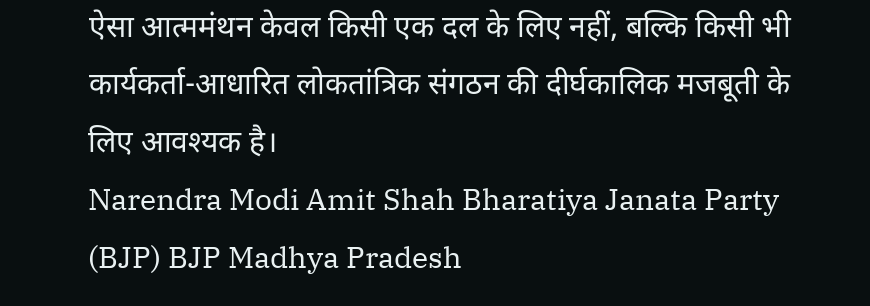ऐसा आत्ममंथन केवल किसी एक दल के लिए नहीं, बल्कि किसी भी कार्यकर्ता-आधारित लोकतांत्रिक संगठन की दीर्घकालिक मजबूती के लिए आवश्यक है।
Narendra Modi Amit Shah Bharatiya Janata Party (BJP) BJP Madhya Pradesh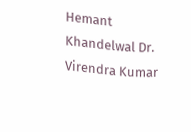Hemant Khandelwal Dr. Virendra Kumar